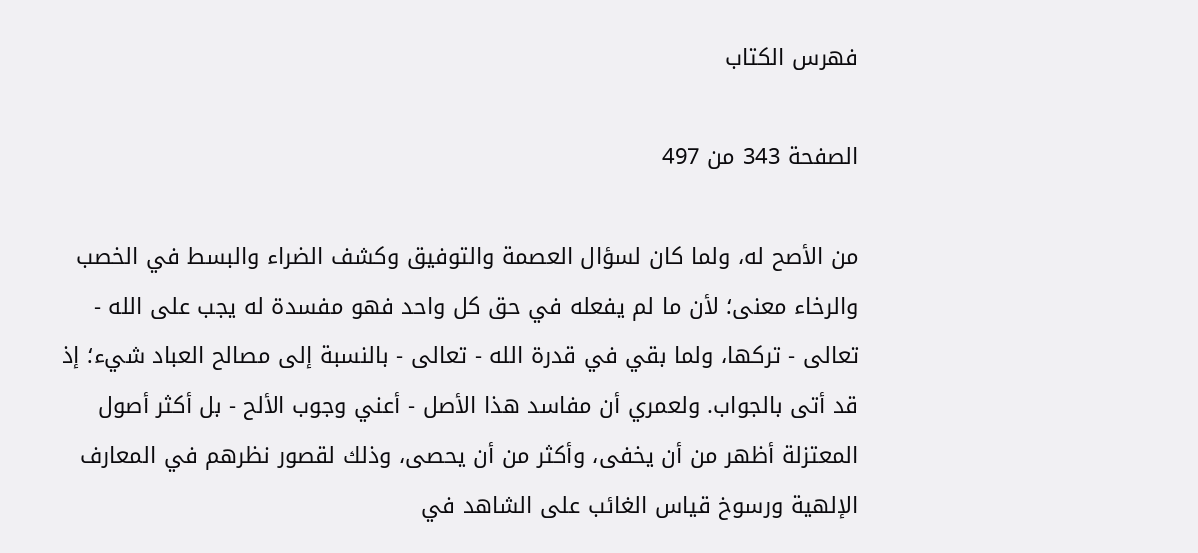فهرس الكتاب

الصفحة 343 من 497

من الأصح له، ولما كان لسؤال العصمة والتوفيق وكشف الضراء والبسط في الخصب والرخاء معنى؛ لأن ما لم يفعله في حق كل واحد فهو مفسدة له يجب على الله - تعالى - تركها، ولما بقي في قدرة الله - تعالى - بالنسبة إلى مصالح العباد شيء؛ إذ قد أتى بالجواب. ولعمري أن مفاسد هذا الأصل - أعني وجوب الألح - بل أكثر أصول المعتزلة أظهر من أن يخفى، وأكثر من أن يحصى، وذلك لقصور نظرهم في المعارف الإلهية ورسوخ قياس الغائب على الشاهد في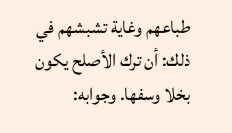طباعهم وغاية تشبشهم في ذلك: أن ترك الأصلح يكون بخلا وسفها. وجوابه: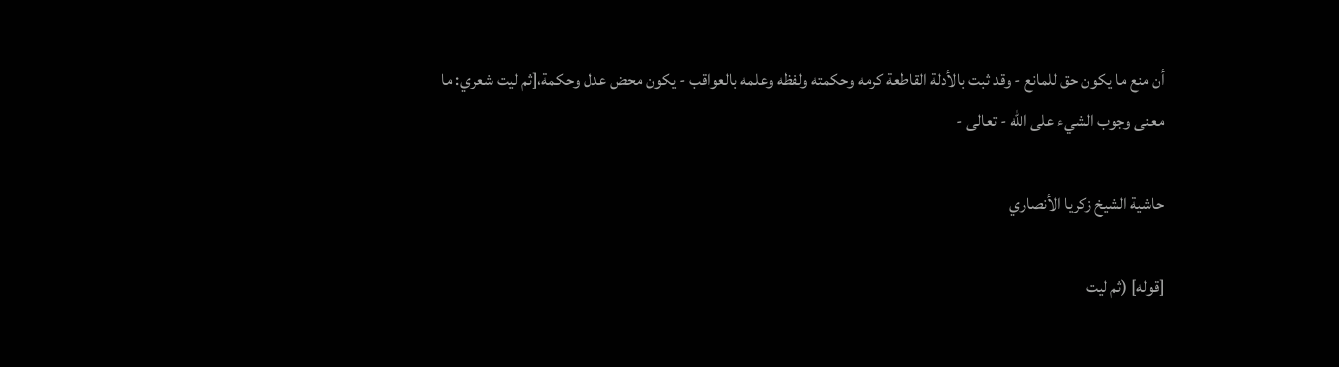أن منع ما يكون حق للمانع - وقد ثبت بالأدلة القاطعة كرمه وحكمته ولفظه وعلمه بالعواقب - يكون محض عدل وحكمة،[ثم ليت شعري: ما معنى وجوب الشيء على الله - تعالى -

حاشية الشيخ زكريا الأنصاري

[قوله] (ثم ليت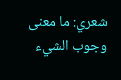شعري: ما معنى وجوب الشيء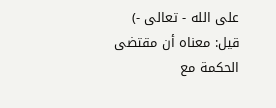على الله - تعالى -) قيل: معناه أن مقتضى الحكمة مع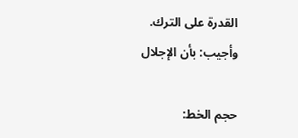القدرة على الترك. وأجيب: بأن الإجلال

حجم الخط: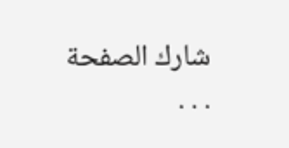شارك الصفحة
. . .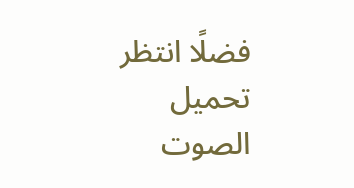فضلًا انتظر تحميل الصوت